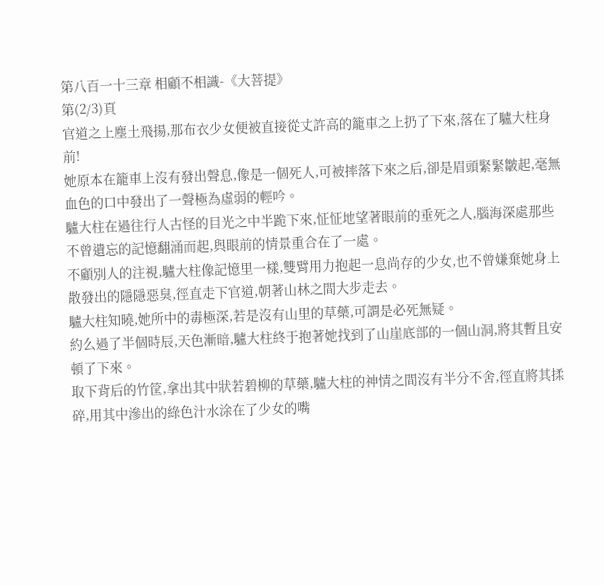第八百一十三章 相顧不相識-《大菩提》
第(2/3)頁
官道之上塵土飛揚,那布衣少女便被直接從丈許高的籠車之上扔了下來,落在了驢大柱身前!
她原本在籠車上沒有發出聲息,像是一個死人,可被摔落下來之后,卻是眉頭緊緊皺起,毫無血色的口中發出了一聲極為虛弱的輕吟。
驢大柱在過往行人古怪的目光之中半跪下來,怔怔地望著眼前的垂死之人,腦海深處那些不曾遺忘的記憶翻涌而起,與眼前的情景重合在了一處。
不顧別人的注視,驢大柱像記憶里一樣,雙臂用力抱起一息尚存的少女,也不曾嫌棄她身上散發出的隱隱惡臭,徑直走下官道,朝著山林之間大步走去。
驢大柱知曉,她所中的毒極深,若是沒有山里的草藥,可謂是必死無疑。
約么過了半個時辰,天色漸暗,驢大柱終于抱著她找到了山崖底部的一個山洞,將其暫且安頓了下來。
取下背后的竹筐,拿出其中狀若碧柳的草藥,驢大柱的神情之間沒有半分不舍,徑直將其揉碎,用其中滲出的綠色汁水涂在了少女的嘴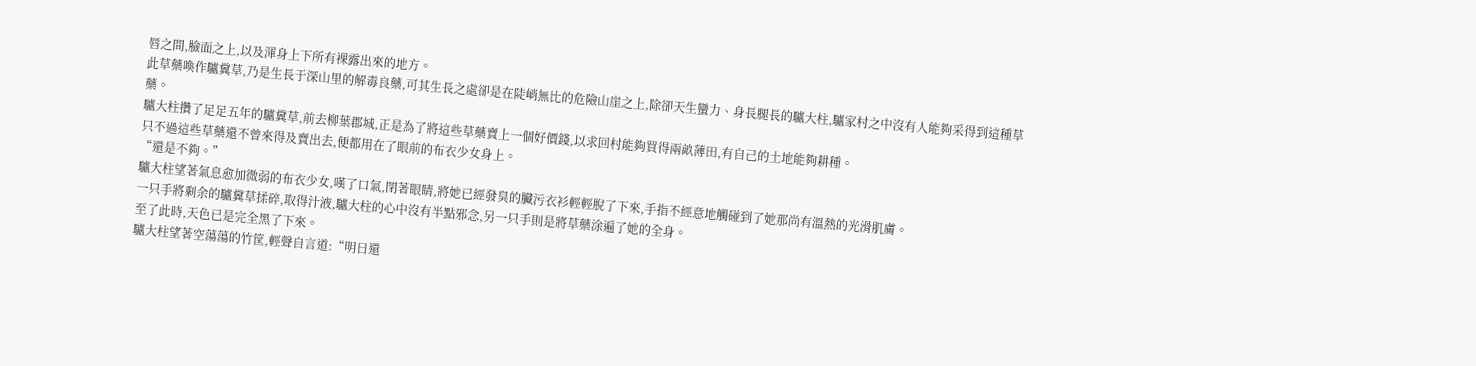唇之間,臉面之上,以及渾身上下所有裸露出來的地方。
此草藥喚作驢糞草,乃是生長于深山里的解毒良藥,可其生長之處卻是在陡峭無比的危險山崖之上,除卻天生蠻力、身長腿長的驢大柱,驢家村之中沒有人能夠采得到這種草藥。
驢大柱攢了足足五年的驢糞草,前去柳葉郡城,正是為了將這些草藥賣上一個好價錢,以求回村能夠買得兩畝薄田,有自己的土地能夠耕種。
只不過這些草藥還不曾來得及賣出去,便都用在了眼前的布衣少女身上。
“還是不夠。”
驢大柱望著氣息愈加微弱的布衣少女,嘆了口氣,閉著眼睛,將她已經發臭的臟污衣衫輕輕脫了下來,手指不經意地觸碰到了她那尚有溫熱的光滑肌膚。
一只手將剩余的驢糞草揉碎,取得汁液,驢大柱的心中沒有半點邪念,另一只手則是將草藥涂遍了她的全身。
至了此時,天色已是完全黑了下來。
驢大柱望著空蕩蕩的竹筐,輕聲自言道:“明日還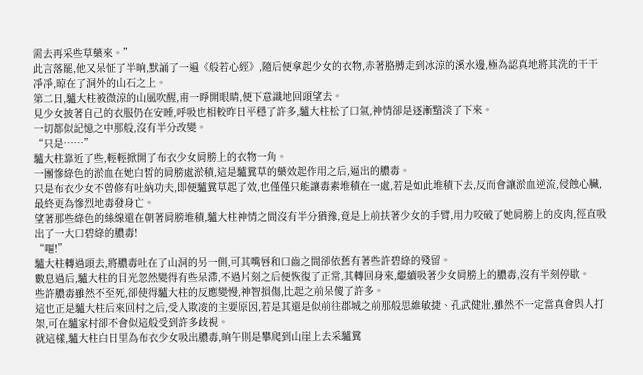需去再采些草藥來。”
此言落罷,他又呆怔了半晌,默誦了一遍《般若心經》,隨后便拿起少女的衣物,赤著胳膊走到冰涼的溪水邊,極為認真地將其洗的干干凈凈,晾在了洞外的山石之上。
第二日,驢大柱被微涼的山風吹醒,甫一睜開眼睛,便下意識地回頭望去。
見少女披著自己的衣服仍在安睡,呼吸也相較昨日平穩了許多,驢大柱松了口氣,神情卻是逐漸黯淡了下來。
一切都似記憶之中那般,沒有半分改變。
“只是……”
驢大柱靠近了些,輕輕掀開了布衣少女肩膀上的衣物一角。
一團慘綠色的淤血在她白皙的肩膀處淤積,這是驢糞草的藥效起作用之后,逼出的膿毒。
只是布衣少女不曾修有吐納功夫,即便驢糞草起了效,也僅僅只能讓毒素堆積在一處,若是如此堆積下去,反而會讓淤血逆流,侵蝕心臟,最終更為慘烈地毒發身亡。
望著那些綠色的絲線還在朝著肩膀堆積,驢大柱神情之間沒有半分猶豫,竟是上前扶著少女的手臂,用力咬破了她肩膀上的皮肉,徑直吸出了一大口碧綠的膿毒!
“嘔!”
驢大柱轉過頭去,將膿毒吐在了山洞的另一側,可其嘴唇和口齒之間卻依舊有著些許碧綠的殘留。
數息過后,驢大柱的目光忽然變得有些呆滯,不過片刻之后便恢復了正常,其轉回身來,繼續吸著少女肩膀上的膿毒,沒有半刻停歇。
些許膿毒雖然不至死,卻使得驢大柱的反應變慢,神智損傷,比起之前呆傻了許多。
這也正是驢大柱后來回村之后,受人欺凌的主要原因,若是其還是似前往郡城之前那般思維敏捷、孔武健壯,雖然不一定當真會與人打架,可在驢家村卻不會似這般受到許多歧視。
就這樣,驢大柱白日里為布衣少女吸出膿毒,晌午則是攀爬到山崖上去采驢糞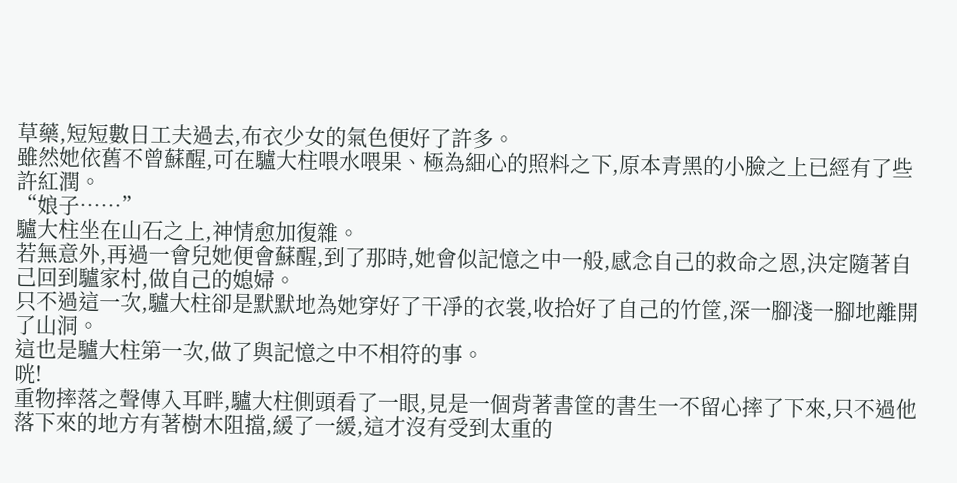草藥,短短數日工夫過去,布衣少女的氣色便好了許多。
雖然她依舊不曾蘇醒,可在驢大柱喂水喂果、極為細心的照料之下,原本青黑的小臉之上已經有了些許紅潤。
“娘子……”
驢大柱坐在山石之上,神情愈加復雜。
若無意外,再過一會兒她便會蘇醒,到了那時,她會似記憶之中一般,感念自己的救命之恩,決定隨著自己回到驢家村,做自己的媳婦。
只不過這一次,驢大柱卻是默默地為她穿好了干凈的衣裳,收拾好了自己的竹筐,深一腳淺一腳地離開了山洞。
這也是驢大柱第一次,做了與記憶之中不相符的事。
咣!
重物摔落之聲傳入耳畔,驢大柱側頭看了一眼,見是一個背著書筐的書生一不留心摔了下來,只不過他落下來的地方有著樹木阻擋,緩了一緩,這才沒有受到太重的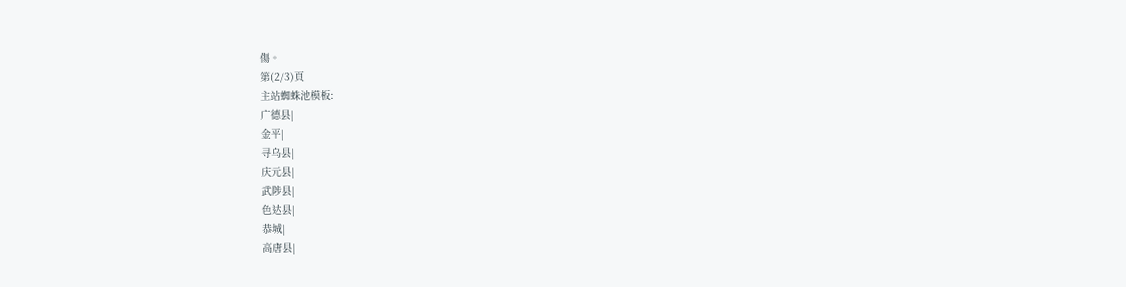傷。
第(2/3)頁
主站蜘蛛池模板:
广德县|
金平|
寻乌县|
庆元县|
武陟县|
色达县|
恭城|
高唐县|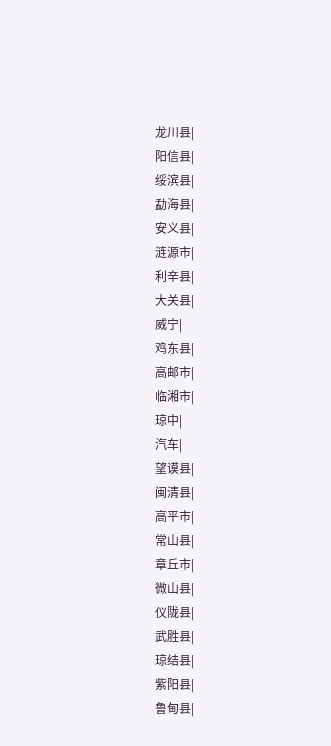龙川县|
阳信县|
绥滨县|
勐海县|
安义县|
涟源市|
利辛县|
大关县|
威宁|
鸡东县|
高邮市|
临湘市|
琼中|
汽车|
望谟县|
闽清县|
高平市|
常山县|
章丘市|
微山县|
仪陇县|
武胜县|
琼结县|
紫阳县|
鲁甸县|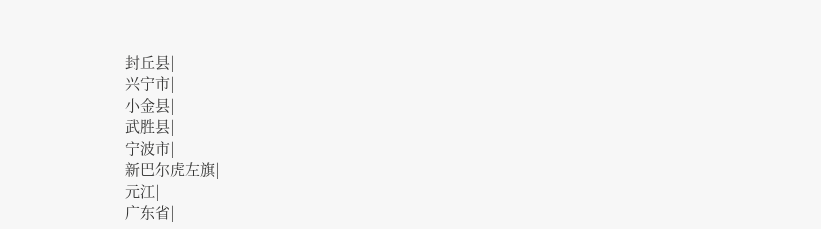封丘县|
兴宁市|
小金县|
武胜县|
宁波市|
新巴尔虎左旗|
元江|
广东省|